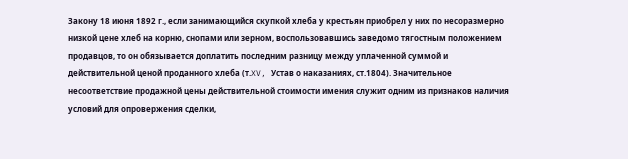Закону 18 июня 1892 г., если занимающийся скупкой хлеба у крестьян приобрел у них по несоразмерно
низкой цене хлеб на корню, снопами или зерном, воспользовавшись заведомо тягостным положением
продавцов, то он обязывается доплатить последним разницу между уплаченной суммой и
действительной ценой проданного хлеба (т.XV, Устав о наказаниях, ст.1804). Значительное
несоответствие продажной цены действительной стоимости имения служит одним из признаков наличия
условий для опровержения сделки,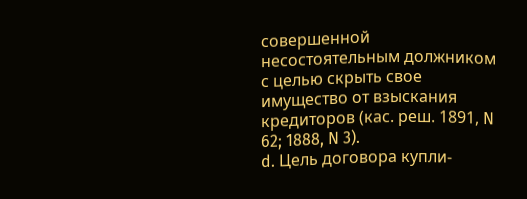совершенной несостоятельным должником с целью скрыть свое
имущество от взыскания кредиторов (кас. реш. 1891, N 62; 1888, N 3).
d. Цель договора купли-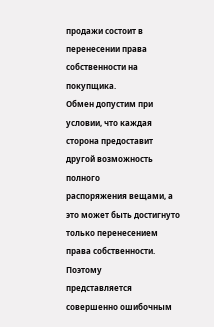продажи состоит в перенесении права собственности на покупщика.
Обмен допустим при условии, что каждая сторона предоставит другой возможность полного
распоряжения вещами, а это может быть достигнуто только перенесением права собственности. Поэтому
представляется совершенно ошибочным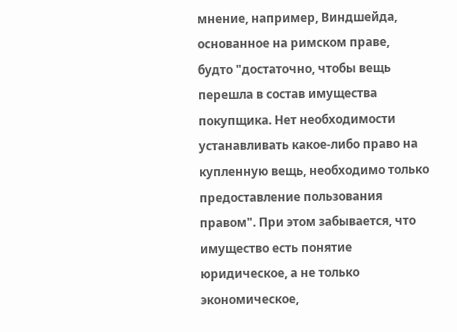мнение, например, Виндшейда, основанное на римском праве,
будто "достаточно, чтобы вещь перешла в состав имущества покупщика. Нет необходимости
устанавливать какое-либо право на купленную вещь, необходимо только предоставление пользования
правом". При этом забывается, что имущество есть понятие юридическое, а не только экономическое,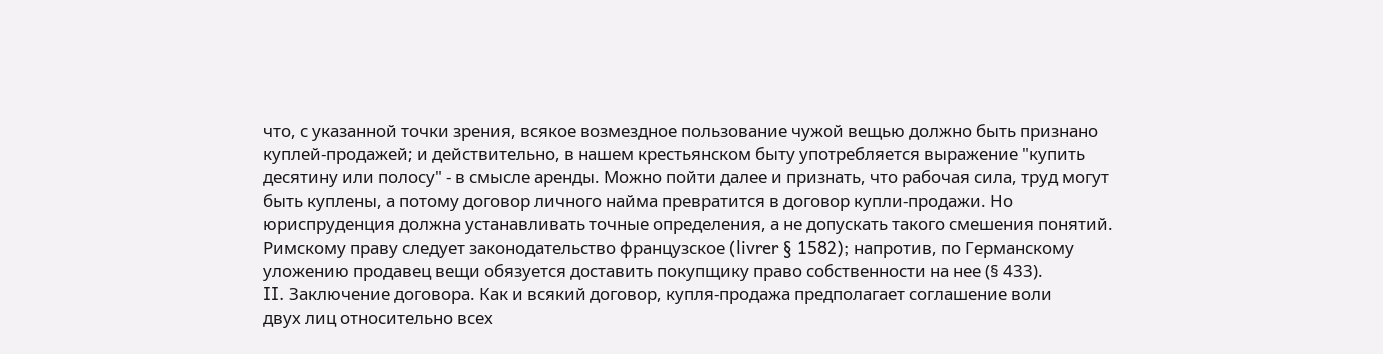что, с указанной точки зрения, всякое возмездное пользование чужой вещью должно быть признано
куплей-продажей; и действительно, в нашем крестьянском быту употребляется выражение "купить
десятину или полосу" - в смысле аренды. Можно пойти далее и признать, что рабочая сила, труд могут
быть куплены, а потому договор личного найма превратится в договор купли-продажи. Но
юриспруденция должна устанавливать точные определения, а не допускать такого смешения понятий.
Римскому праву следует законодательство французское (livrer § 1582); напротив, по Германскому
уложению продавец вещи обязуется доставить покупщику право собственности на нее (§ 433).
II. Заключение договора. Как и всякий договор, купля-продажа предполагает соглашение воли
двух лиц относительно всех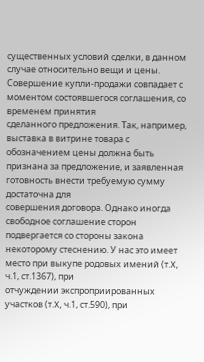существенных условий сделки, в данном случае относительно вещи и цены.
Совершение купли-продажи совпадает с моментом состоявшегося соглашения, со временем принятия
сделанного предложения. Так, например, выставка в витрине товара с обозначением цены должна быть
признана за предложение, и заявленная готовность внести требуемую сумму достаточна для
совершения договора. Однако иногда свободное соглашение сторон подвергается со стороны закона
некоторому стеснению. У нас это имеет место при выкупе родовых имений (т.X, ч.1, ст.1367), при
отчуждении экспроприированных участков (т.X, ч.1, ст.590), при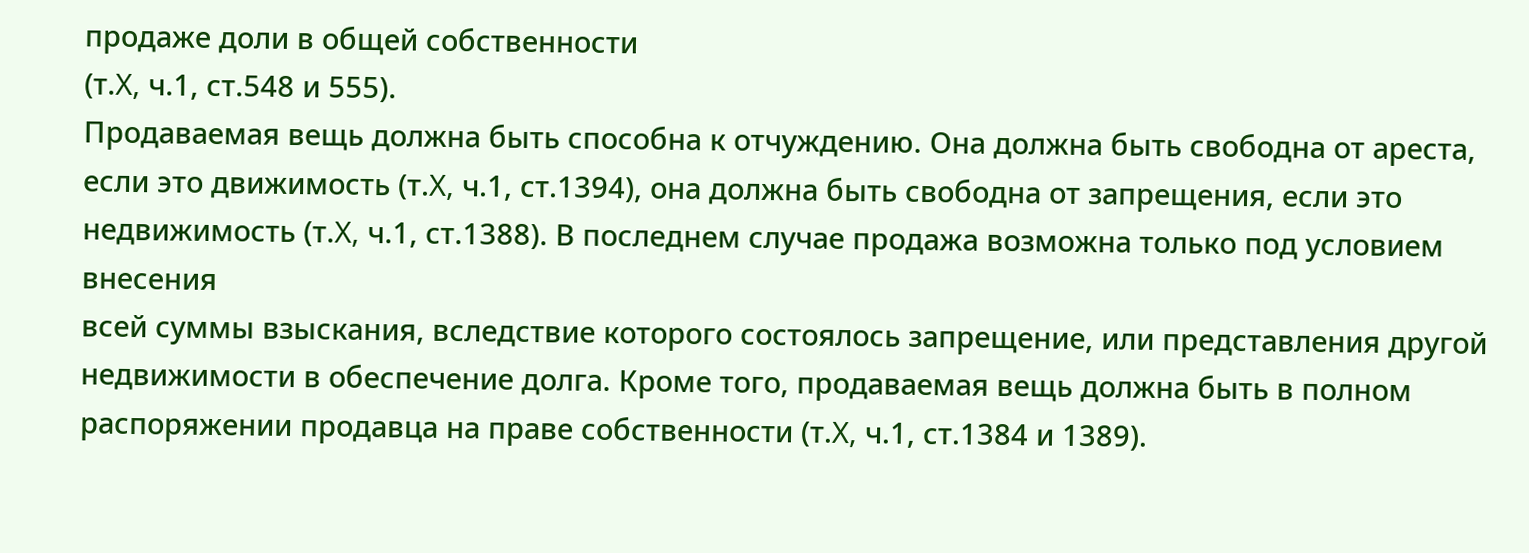продаже доли в общей собственности
(т.X, ч.1, ст.548 и 555).
Продаваемая вещь должна быть способна к отчуждению. Она должна быть свободна от ареста,
если это движимость (т.X, ч.1, ст.1394), она должна быть свободна от запрещения, если это
недвижимость (т.X, ч.1, ст.1388). В последнем случае продажа возможна только под условием внесения
всей суммы взыскания, вследствие которого состоялось запрещение, или представления другой
недвижимости в обеспечение долга. Кроме того, продаваемая вещь должна быть в полном
распоряжении продавца на праве собственности (т.X, ч.1, ст.1384 и 1389).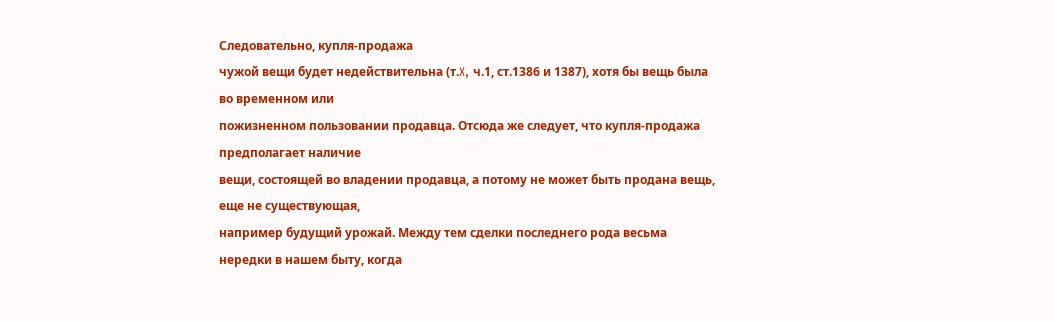Следовательно, купля-продажа
чужой вещи будет недействительна (т.X, ч.1, ст.1386 и 1387), хотя бы вещь была во временном или
пожизненном пользовании продавца. Отсюда же следует, что купля-продажа предполагает наличие
вещи, состоящей во владении продавца, а потому не может быть продана вещь, еще не существующая,
например будущий урожай. Между тем сделки последнего рода весьма нередки в нашем быту, когда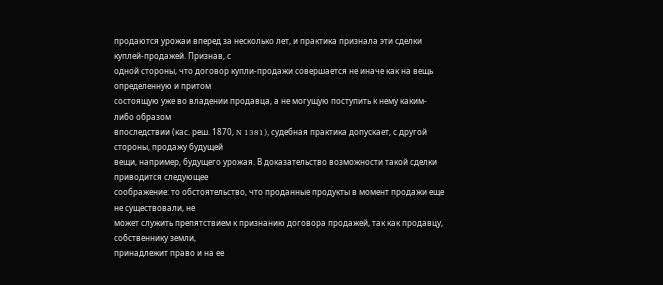продаются урожаи вперед за несколько лет, и практика признала эти сделки куплей-продажей. Признав, с
одной стороны, что договор купли-продажи совершается не иначе как на вещь определенную и притом
состоящую уже во владении продавца, а не могущую поступить к нему каким-либо образом
впоследствии (кас. реш. 1870, N 1381), судебная практика допускает, с другой стороны, продажу будущей
вещи, например, будущего урожая. В доказательство возможности такой сделки приводится следующее
соображение: то обстоятельство, что проданные продукты в момент продажи еще не существовали, не
может служить препятствием к признанию договора продажей, так как продавцу, собственнику земли,
принадлежит право и на ее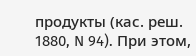продукты (кас. реш. 1880, N 94). При этом,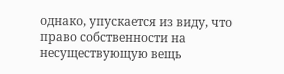однако, упускается из виду, что
право собственности на несуществующую вещь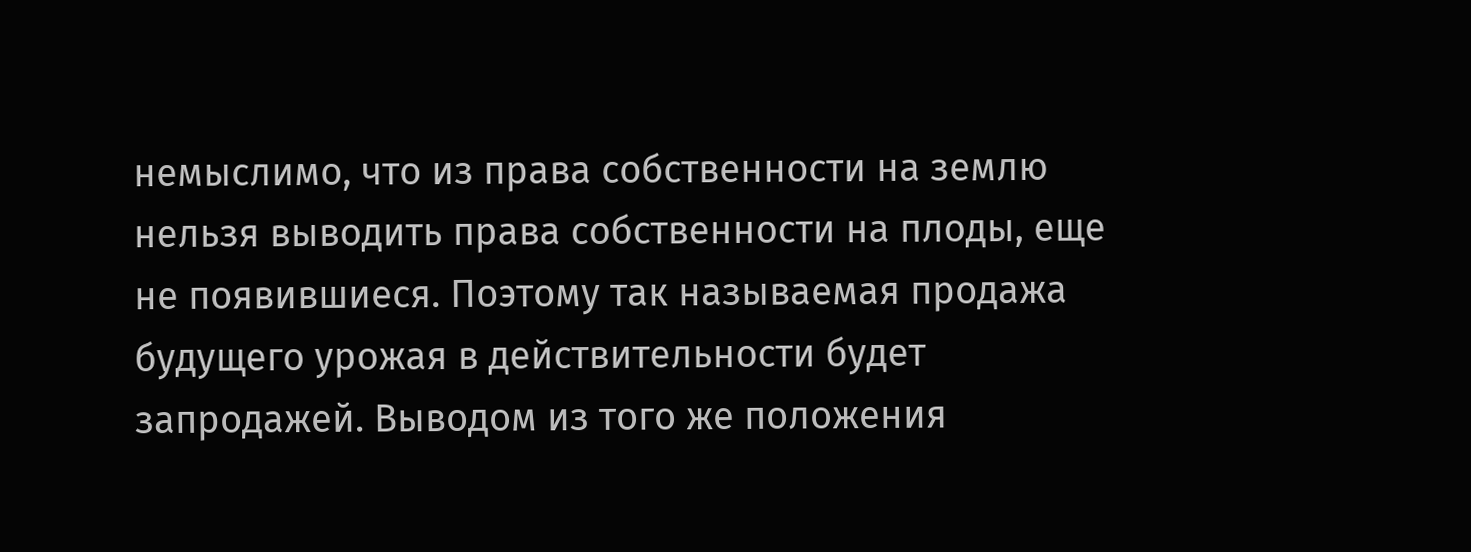немыслимо, что из права собственности на землю
нельзя выводить права собственности на плоды, еще не появившиеся. Поэтому так называемая продажа
будущего урожая в действительности будет запродажей. Выводом из того же положения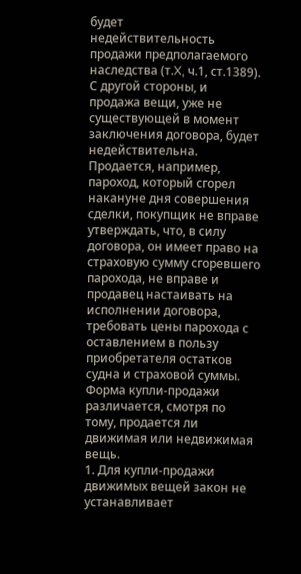будет
недействительность продажи предполагаемого наследства (т.X, ч.1, ст.1389). С другой стороны, и
продажа вещи, уже не существующей в момент заключения договора, будет недействительна.
Продается, например, пароход, который сгорел накануне дня совершения сделки, покупщик не вправе
утверждать, что, в силу договора, он имеет право на страховую сумму сгоревшего парохода, не вправе и
продавец настаивать на исполнении договора, требовать цены парохода с оставлением в пользу
приобретателя остатков судна и страховой суммы.
Форма купли-продажи различается, смотря по тому, продается ли движимая или недвижимая
вещь.
1. Для купли-продажи движимых вещей закон не устанавливает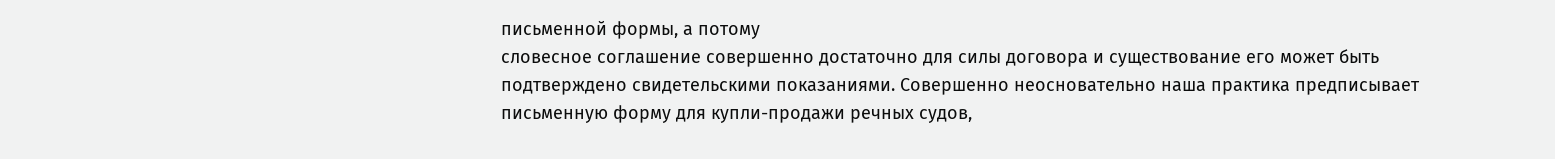письменной формы, а потому
словесное соглашение совершенно достаточно для силы договора и существование его может быть
подтверждено свидетельскими показаниями. Совершенно неосновательно наша практика предписывает
письменную форму для купли-продажи речных судов,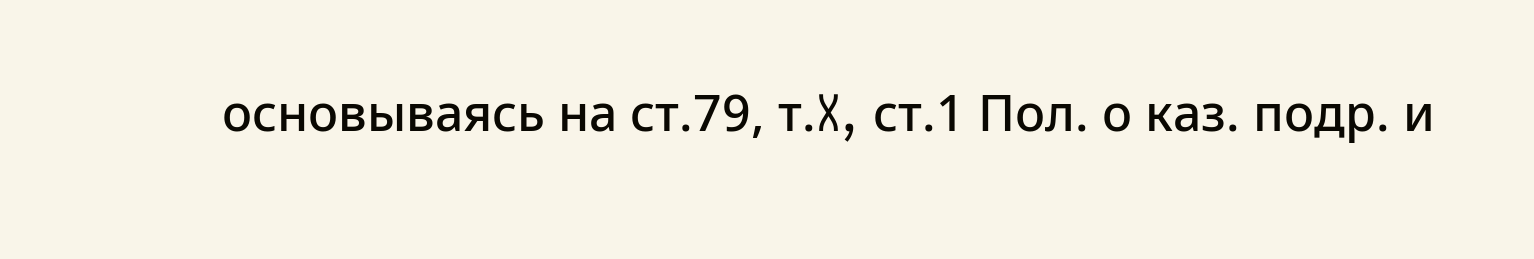основываясь на ст.79, т.X, ст.1 Пол. о каз. подр. и